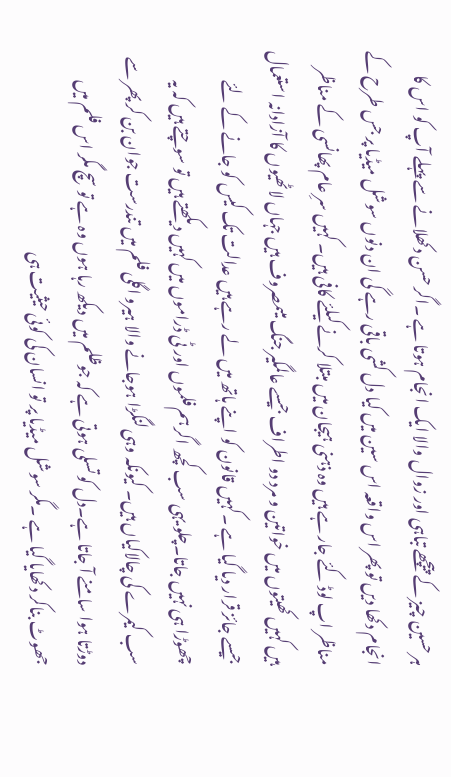ہر حسین چیز کے پیچھے تباہی اور زوال والا ایک انجام ہوتا ہے ۔اگر حسن دکھلانے سے پہلے آپ کو اس کا انجام دکھا دیں تو پھر اس واقعہ اس سین میں کیا دل کشی باقی رہے گی ان دنوں سوشل میڈیا پر جس طرح کے مناظر اپ لوڈ کئے جار ہے ہیں وہ ذہنی ہیجان میں مبتلا کرنے کیلئے کافی ہیں۔ کہیں سرِ عام پھانسی کے مناظر ہیں کہیں کھیتوں میں خواتین و مرد دو اطراف جیسے عالمگیر جنگ میںمصروف ہیں جہاں لاٹھیوں کا آزادانہ استعمال جیسے جائز قرار دیا گیا ہے ۔کہیں قانون کو اپنے ہاتھ میں لے رہے ہیں عدالت تک کیس کو جانے کے لئے چھوڑا ہی نہیں جاتا۔چلو یہی سب کچھ اگر ہم فلموں اور ٹی ڈراموں میں کہیں دیکھتے ہیں تو سوچتے ہیں کہ یہ سب کیمرے کی چالاکیاں ہیں۔ کیونکہ وہی لنگڑا ہوجانے والا ہیرو اگلی فلم میں تندرست جوان بن کر پھر سے دوڑتا ہوا سامنے آ جاتا ہے۔دل کو تسلی ہوتی ہے کہ جوظلم میں دیکھ رہا ہوں وہ ہے تو سچ مگر اس فلم میں جھوٹ بناکر دکھایا گیا ہے ۔مگر سوشل میڈیا پر تو انسان کی کوئی حیثیت ہی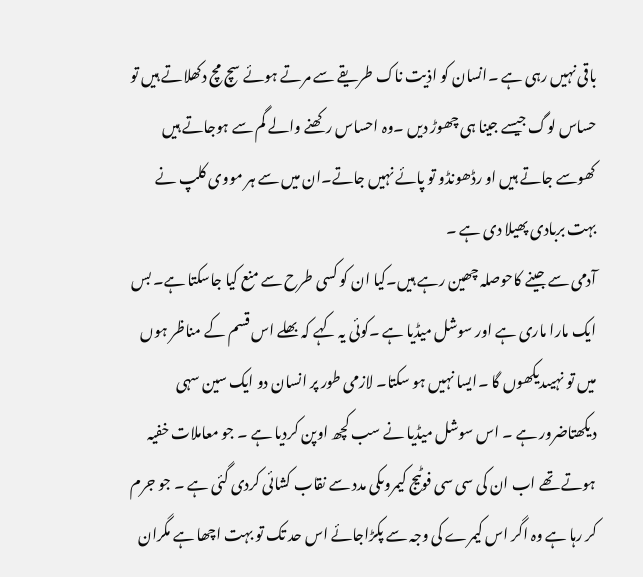باقی نہیں رہی ہے ۔انسان کو اذیت ناک طریقے سے مرتے ہوئے سچ مچ دکھلاتے ہیں تو حساس لوگ جیسے جینا ہی چھوڑ دیں ۔وہ احساس رکھنے والے گم سے ہوجاتے ہیں کھوسے جاتے ہیں او رڈھونڈو تو پائے نہیں جاتے۔ان میں سے ہر مووی کلپ نے بہت بربادی پھیلا دی ہے ۔
آدمی سے جینے کاحوصلہ چھین رہے ہیں۔کیا ان کو کسی طرح سے منع کیا جاسکتا ہے۔ بس ایک مارا ماری ہے اور سوشل میڈیا ہے ۔کوئی یہ کہے کہ بھلے اس قسم کے مناظر ہوں میں تو نہیںدیکھوں گا ۔ایسا نہیں ہو سکتا۔ لازمی طور پر انسان دو ایک سین سہی دیکھتاضرور ہے ۔ اس سوشل میڈیا نے سب کچھ اوپن کردیا ہے ۔ جو معاملات خفیہ ہوتے تھے اب ان کی سی سی فوٹیج کیمروںکی مدد سے نقاب کشائی کردی گئی ہے ۔ جو جرم کر رہا ہے وہ اگر اس کیمرے کی وجہ سے پکڑاجائے اس حد تک تو بہت اچھا ہے مگران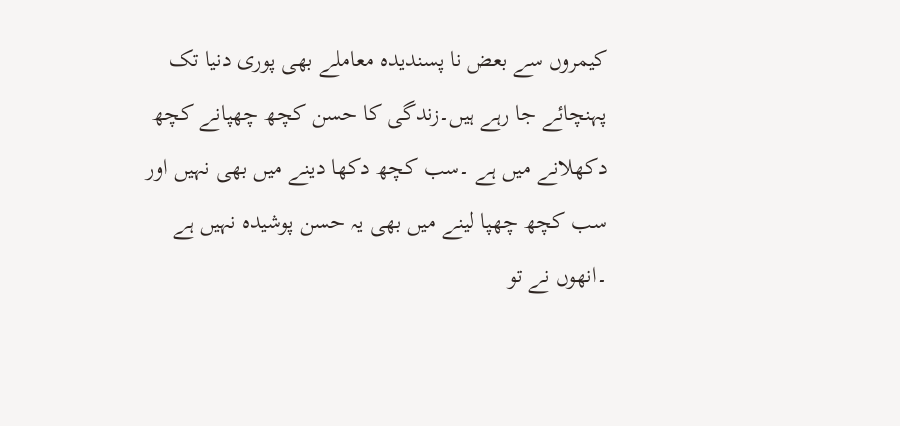کیمروں سے بعض نا پسندیدہ معاملے بھی پوری دنیا تک پہنچائے جا رہے ہیں۔زندگی کا حسن کچھ چھپانے کچھ دکھلانے میں ہے ۔سب کچھ دکھا دینے میں بھی نہیں اور سب کچھ چھپا لینے میں بھی یہ حسن پوشیدہ نہیں ہے ۔انھوں نے تو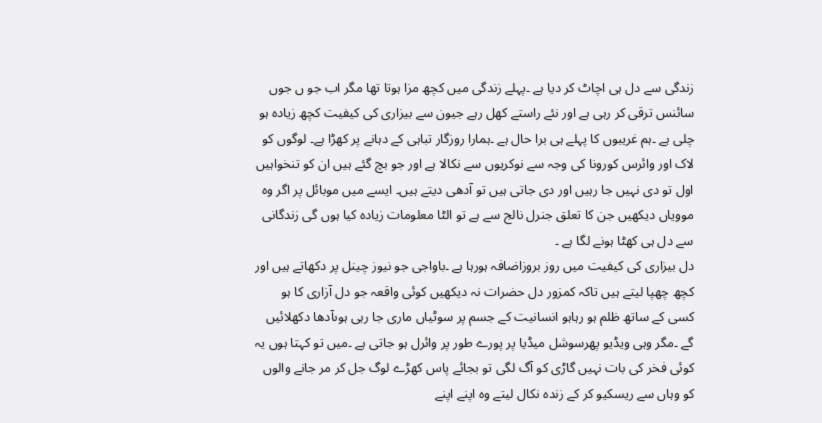زندگی سے دل ہی اچاٹ کر دیا ہے ۔پہلے زندگی میں کچھ مزا ہوتا تھا مگر اب جو ں جوں سائنس ترقی کر رہی ہے اور نئے راستے کھل رہے جیون سے بیزاری کی کیفیت کچھ زیادہ ہو چلی ہے ۔ہم غریبوں کا پہلے ہی برا حال ہے ۔ہمارا روزگار تباہی کے دہانے پر کھڑا ہے۔ لوگوں کو لاک اور وائرس کورونا کی وجہ سے نوکریوں سے نکالا ہے اور جو بچ گئے ہیں ان کو تنخواہیں اول تو دی نہیں جا رہیں اور دی جاتی ہیں تو آدھی دیتے ہیں۔ ایسے میں موبائل پر اگر وہ موویاں دیکھیں جن کا تعلق جنرل نالج سے ہے تو الٹا معلومات زیادہ کیا ہوں گی زندگانی سے دل ہی کھٹا ہونے لگا ہے ۔
دل بیزاری کی کیفیت میں روز بروزاضافہ ہورہا ہے ۔باواجی جو نیوز چینل پر دکھاتے ہیں اور کچھ چھپا لیتے ہیں تاکہ کمزور دل حضرات نہ دیکھیں کوئی واقعہ جو دل آزاری کا ہو کسی کے ساتھ ظلم ہو رہاہو انسانیت کے جسم پر سوٹیاں ماری جا رہی ہوںآدھا دکھلائیں گے ۔مگر وہی ویڈیو پھرسوشل میڈیا پر پورے طور پر وائرل ہو جاتی ہے ۔میں تو کہتا ہوں یہ کوئی فخر کی بات نہیں گاڑی کو آگ لگی تو بجائے پاس کھڑے لوگ جل کر مر جانے والوں کو وہاں سے ریسکیو کر کے زندہ نکال لیتے وہ اپنے اپنے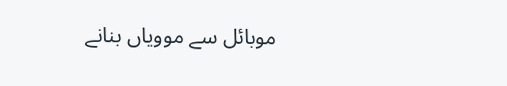موبائل سے موویاں بنانے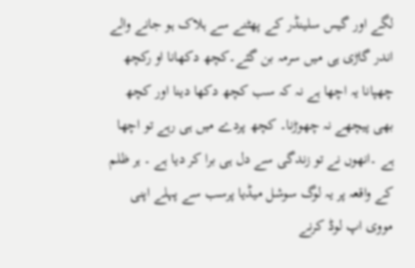لگے اور گیس سلینڈر کے پھٹنے سے ہلاک ہو جانے والے اندر گاڑی ہی میں سرمہ بن گئے۔کچھ دکھانا او رکچھ چھپانا یہ اچھا ہے نہ کہ سب کچھ دکھا دینا اور کچھ بھی پیچھے نہ چھوڑنا۔ کچھ پردے میں ہی رہے تو اچھا ہے ۔انھوں نے تو زندگی سے دل ہی برا کر دیا ہے ۔ ہر ظلم کے واقعہ پر یہ لوگ سوشل میڈیا پرسب سے پہلے اپنی مووی اپ لوڈ کرنے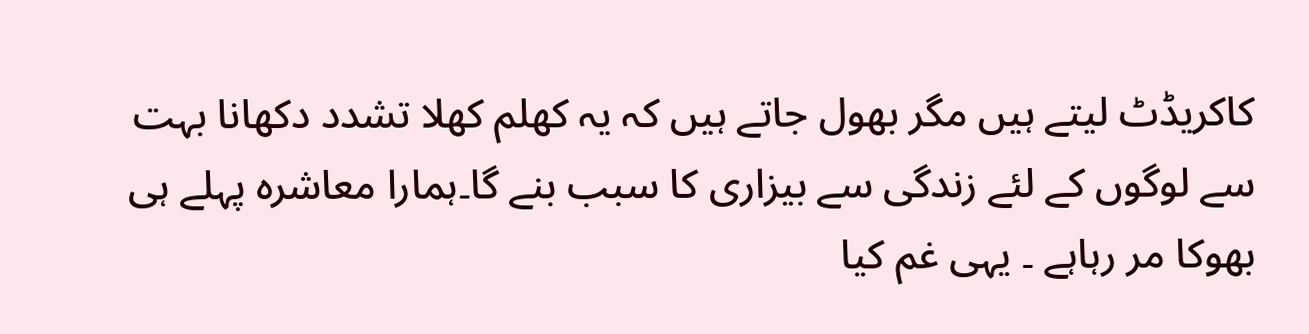کاکریڈٹ لیتے ہیں مگر بھول جاتے ہیں کہ یہ کھلم کھلا تشدد دکھانا بہت سے لوگوں کے لئے زندگی سے بیزاری کا سبب بنے گا۔ہمارا معاشرہ پہلے ہی بھوکا مر رہاہے ۔ یہی غم کیا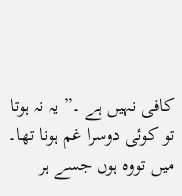کافی نہیں ہے ۔” یہ نہ ہوتا تو کوئی دوسرا غم ہونا تھا۔ میں تووہ ہوں جسے ہر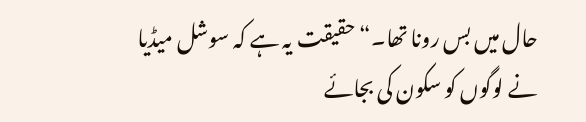حال میں بس رونا تھا۔“ حقیقت یہ ہے کہ سوشل میڈیا نے لوگوں کو سکون کی بجائے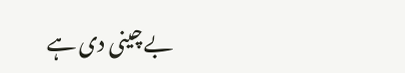بے چینی دی ہے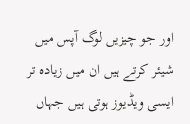اور جو چیزیں لوگ آپس میں شیئر کرتے ہیں ان میں زیادہ تر ایسی ویڈیوز ہوتی ہیں جہاں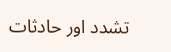تشدد اور حادثات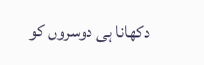دکھانا ہی دوسروں کو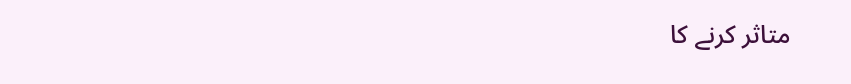متاثر کرنے کا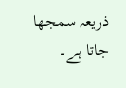ذریعہ سمجھا جاتا ہے۔